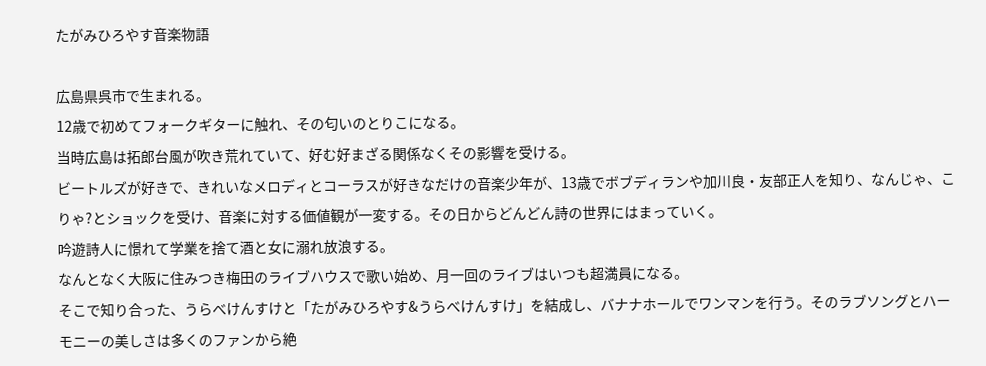たがみひろやす音楽物語

広島県呉市で生まれる。
12歳で初めてフォークギターに触れ、その匂いのとりこになる。
当時広島は拓郎台風が吹き荒れていて、好む好まざる関係なくその影響を受ける。
ビートルズが好きで、きれいなメロディとコーラスが好きなだけの音楽少年が、13歳でボブディランや加川良・友部正人を知り、なんじゃ、こりゃ?とショックを受け、音楽に対する価値観が一変する。その日からどんどん詩の世界にはまっていく。
吟遊詩人に憬れて学業を捨て酒と女に溺れ放浪する。
なんとなく大阪に住みつき梅田のライブハウスで歌い始め、月一回のライブはいつも超満員になる。
そこで知り合った、うらべけんすけと「たがみひろやす&うらべけんすけ」を結成し、バナナホールでワンマンを行う。そのラブソングとハーモニーの美しさは多くのファンから絶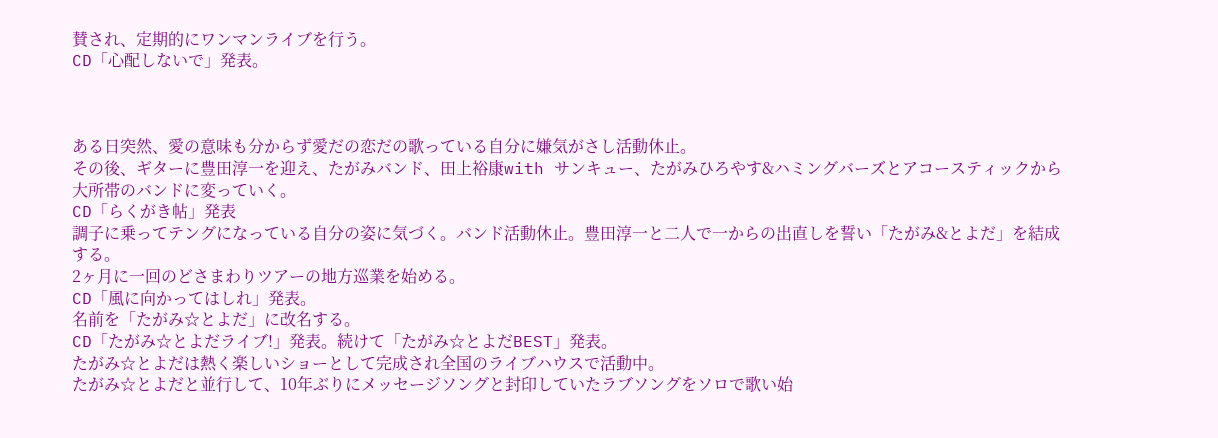賛され、定期的にワンマンライブを行う。
CD「心配しないで」発表。



ある日突然、愛の意味も分からず愛だの恋だの歌っている自分に嫌気がさし活動休止。
その後、ギターに豊田淳一を迎え、たがみバンド、田上裕康with サンキュー、たがみひろやす&ハミングバーズとアコースティックから大所帯のバンドに変っていく。
CD「らくがき帖」発表
調子に乗ってテングになっている自分の姿に気づく。バンド活動休止。豊田淳一と二人で一からの出直しを誓い「たがみ&とよだ」を結成する。
2ヶ月に一回のどさまわりツアーの地方巡業を始める。
CD「風に向かってはしれ」発表。
名前を「たがみ☆とよだ」に改名する。
CD「たがみ☆とよだライブ!」発表。続けて「たがみ☆とよだBEST」発表。
たがみ☆とよだは熱く楽しいショーとして完成され全国のライブハウスで活動中。
たがみ☆とよだと並行して、10年ぶりにメッセージソングと封印していたラブソングをソロで歌い始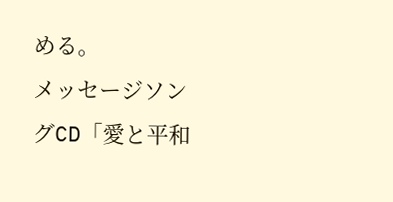める。
メッセージソングCD「愛と平和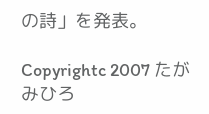の詩」を発表。

Copyrightc 2007 たがみひろ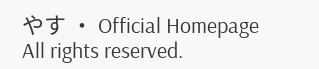やす ・ Official Homepage All rights reserved.